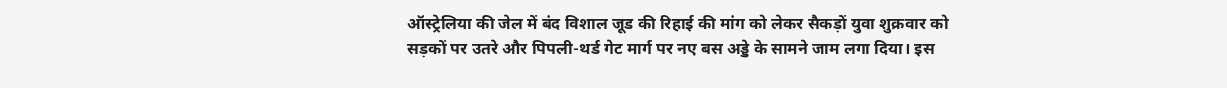ऑस्ट्रेलिया की जेल में बंद विशाल जूड की रिहाई की मांग को लेकर सैकड़ों युवा शुक्रवार को सड़कों पर उतरे और पिपली-थर्ड गेट मार्ग पर नए बस अड्डे के सामने जाम लगा दिया। इस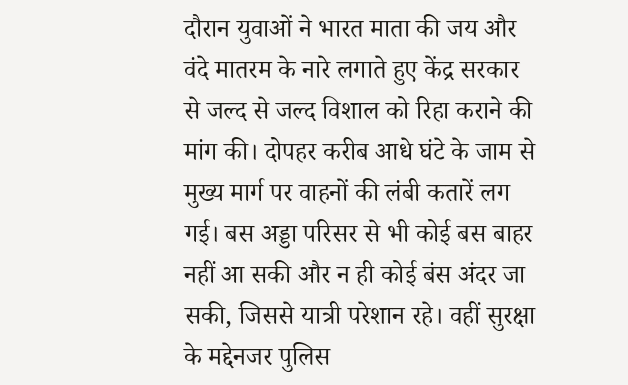दौरान युवाओं ने भारत माता की जय और वंदे मातरम के नारे लगाते हुए केंद्र सरकार से जल्द से जल्द विशाल को रिहा कराने की मांग की। दोपहर करीब आधे घंटे के जाम से मुख्य मार्ग पर वाहनों की लंबी कतारें लग गई। बस अड्डा परिसर से भी कोई बस बाहर नहीं आ सकी और न ही कोई बंस अंदर जा सकी, जिससे यात्री परेशान रहे। वहीं सुरक्षा के मद्देनजर पुलिस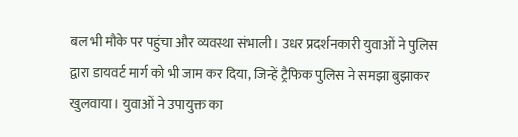बल भी मौके पर पहुंचा और व्यवस्था संभाली। उधर प्रदर्शनकारी युवाओं ने पुलिस द्वारा डायवर्ट मार्ग को भी जाम कर दिया, जिन्हें ट्रैफिक पुलिस ने समझा बुझाकर खुलवाया। युवाओं ने उपायुक्त का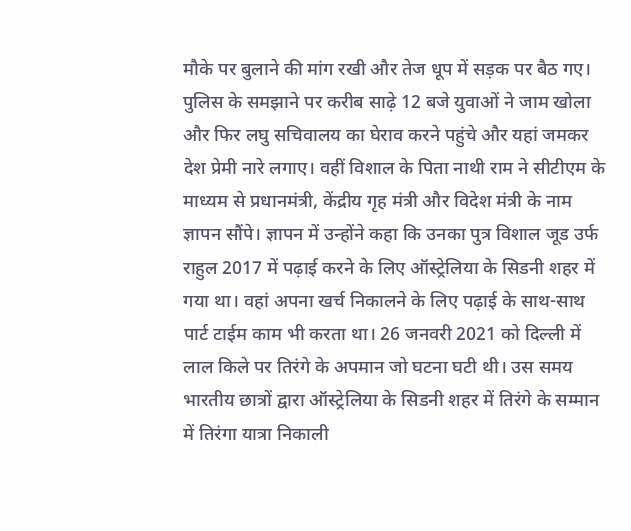मौके पर बुलाने की मांग रखी और तेज धूप में सड़क पर बैठ गए। पुलिस के समझाने पर करीब साढ़े 12 बजे युवाओं ने जाम खोला और फिर लघु सचिवालय का घेराव करने पहुंचे और यहां जमकर देश प्रेमी नारे लगाए। वहीं विशाल के पिता नाथी राम ने सीटीएम के माध्यम से प्रधानमंत्री, केंद्रीय गृह मंत्री और विदेश मंत्री के नाम ज्ञापन सौंपे। ज्ञापन में उन्होंने कहा कि उनका पुत्र विशाल जूड उर्फ राहुल 2017 में पढ़ाई करने के लिए ऑस्ट्रेलिया के सिडनी शहर में गया था। वहां अपना खर्च निकालने के लिए पढ़ाई के साथ-साथ पार्ट टाईम काम भी करता था। 26 जनवरी 2021 को दिल्ली में लाल किले पर तिरंगे के अपमान जो घटना घटी थी। उस समय भारतीय छात्रों द्वारा ऑस्ट्रेलिया के सिडनी शहर में तिरंगे के सम्मान में तिरंगा यात्रा निकाली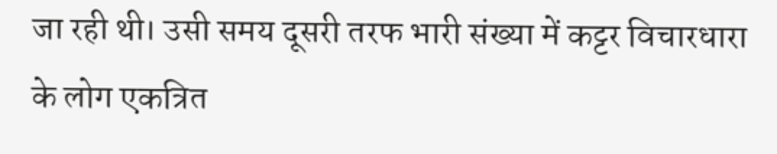जा रही थी। उसी समय दूसरी तरफ भारी संख्या में कट्टर विचारधारा के लोग एकत्रित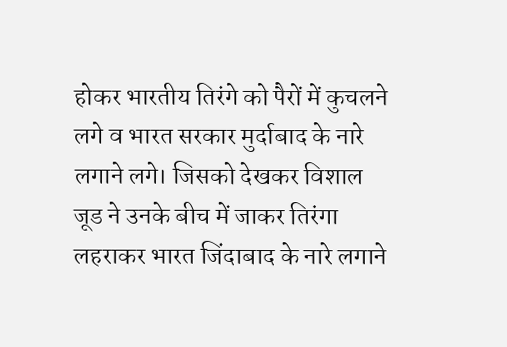होकर भारतीय तिरंगे को पैरों में कुचलने लगे व भारत सरकार मुर्दाबाद के नारे लगाने लगे। जिसको देखकर विशाल जूड ने उनके बीच में जाकर तिरंगा लहराकर भारत जिंदाबाद के नारे लगाने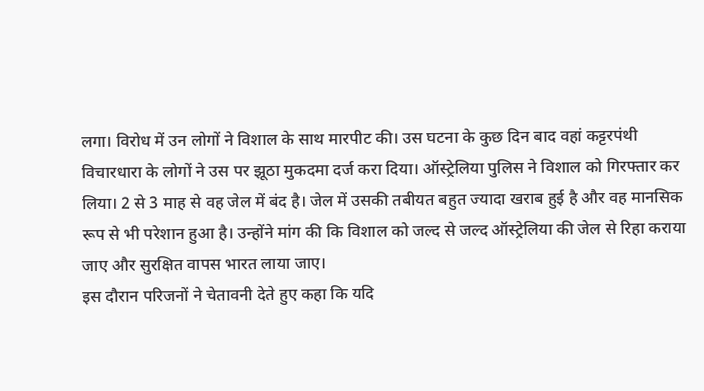लगा। विरोध में उन लोगों ने विशाल के साथ मारपीट की। उस घटना के कुछ दिन बाद वहां कट्टरपंथी विचारधारा के लोगों ने उस पर झूठा मुकदमा दर्ज करा दिया। ऑस्ट्रेलिया पुलिस ने विशाल को गिरफ्तार कर लिया। 2 से 3 माह से वह जेल में बंद है। जेल में उसकी तबीयत बहुत ज्यादा खराब हुई है और वह मानसिक रूप से भी परेशान हुआ है। उन्होंने मांग की कि विशाल को जल्द से जल्द ऑस्ट्रेलिया की जेल से रिहा कराया जाए और सुरक्षित वापस भारत लाया जाए।
इस दौरान परिजनों ने चेतावनी देते हुए कहा कि यदि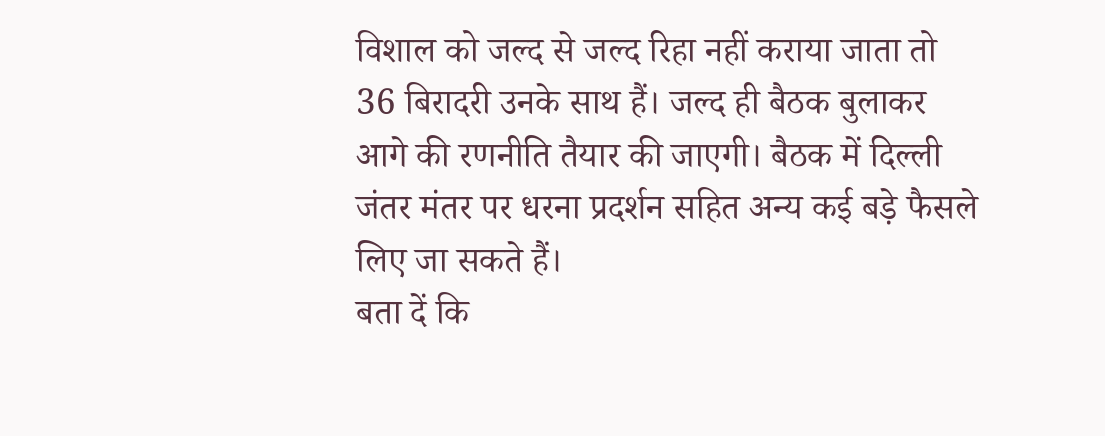विशाल को जल्द से जल्द रिहा नहीं कराया जाता तो 36 बिरादरी उनके साथ हैं। जल्द ही बैठक बुलाकर आगे की रणनीति तैयार की जाएगी। बैठक में दिल्ली जंतर मंतर पर धरना प्रदर्शन सहित अन्य कई बड़े फैसले लिए जा सकते हैं।
बता दें कि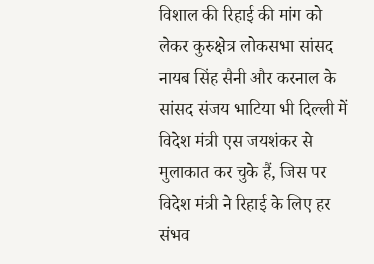विशाल की रिहाई की मांग को लेकर कुरुक्षेत्र लोकसभा सांसद नायब सिंह सैनी और करनाल के सांसद संजय भाटिया भी दिल्ली में विदेश मंत्री एस जयशंकर से मुलाकात कर चुके हैं, जिस पर विदेश मंत्री ने रिहाई के लिए हर संभव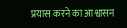प्रयास करने का आश्वासन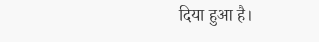दिया हुआ है।